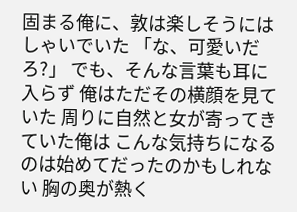固まる俺に、敦は楽しそうにはしゃいでいた 「な、可愛いだろ?」 でも、そんな言葉も耳に入らず 俺はただその横顔を見ていた 周りに自然と女が寄ってきていた俺は こんな気持ちになるのは始めてだったのかもしれない 胸の奥が熱く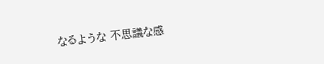なるような 不思議な感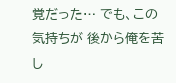覚だった… でも、この気持ちが 後から俺を苦し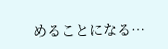めることになる…